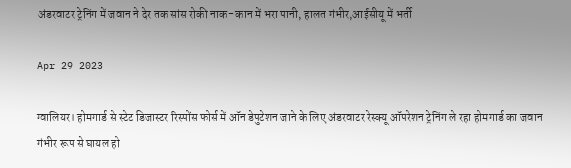अंडरवाटर ट्रेनिंग में जवान ने देर तक सांस रोकी नाक-कान में भरा पानी, हालत गंभीर,आईसीयू में भर्ती

Apr 29 2023

ग्वालियर। होमगार्ड से स्टेट डिजास्टर रिस्पोंस फोर्स में ऑन डेपुटेशन जाने के लिए अंडरवाटर रेस्क्यू ऑपरेशन ट्रेनिंग ले रहा होमगार्ड का जवान गंभीर रूप से घायल हो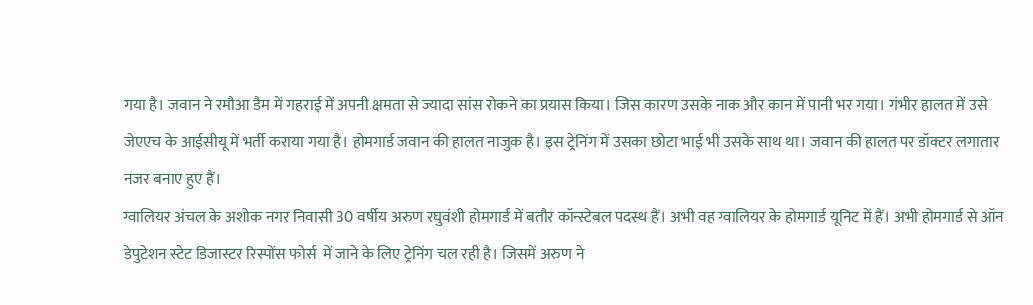गया है। जवान ने रमौआ डैम में गहराई में अपनी क्षमता से ज्यादा सांस रोकने का प्रयास किया। जिस कारण उसके नाक और कान में पानी भर गया। गंभीर हालत में उसे जेएएच के आईसीयू में भर्ती कराया गया है। होमगार्ड जवान की हालत नाजुक है। इस ट्रेनिंग में उसका छोटा भाई भी उसके साथ था। जवान की हालत पर डॉक्टर लगातार नजर बनाए हुए हैं।
ग्वालियर अंचल के अशोक नगर निवासी 30 वर्षीय अरुण रघुवंशी होमगार्ड में बतौर कॉन्स्टेबल पदस्थ हैं। अभी वह ग्वालियर के होमगार्ड यूनिट में हैं। अभी होमगार्ड से ऑन डेपुटेशन स्टेट डिजास्टर रिस्पोंस फोर्स  में जाने के लिए ट्रेनिंग चल रही है। जिसमें अरुण ने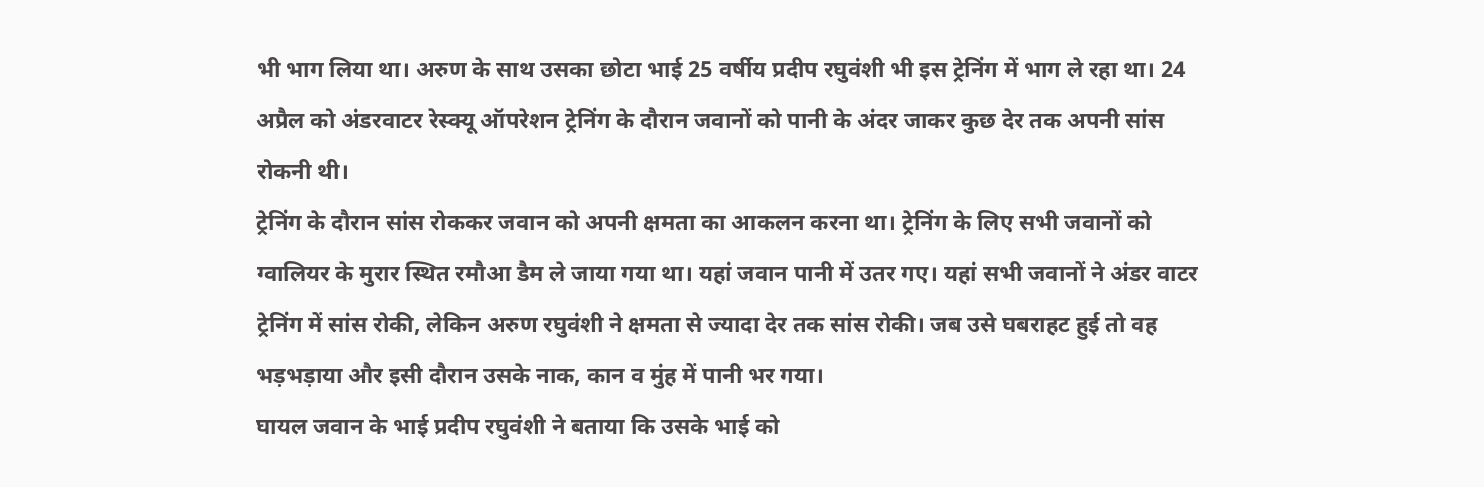भी भाग लिया था। अरुण के साथ उसका छोटा भाई 25 वर्षीय प्रदीप रघुवंशी भी इस ट्रेनिंग में भाग ले रहा था। 24 अप्रैल को अंडरवाटर रेस्क्यू ऑपरेशन ट्रेनिंग के दौरान जवानों को पानी के अंदर जाकर कुछ देर तक अपनी सांस रोकनी थी।
ट्रेनिंग के दौरान सांस रोककर जवान को अपनी क्षमता का आकलन करना था। ट्रेनिंग के लिए सभी जवानों को ग्वालियर के मुरार स्थित रमौआ डैम ले जाया गया था। यहां जवान पानी में उतर गए। यहां सभी जवानों ने अंडर वाटर ट्रेनिंग में सांस रोकी, लेकिन अरुण रघुवंशी ने क्षमता से ज्यादा देर तक सांस रोकी। जब उसे घबराहट हुई तो वह भड़भड़ाया और इसी दौरान उसके नाक, कान व मुंह में पानी भर गया।
घायल जवान के भाई प्रदीप रघुवंशी ने बताया कि उसके भाई को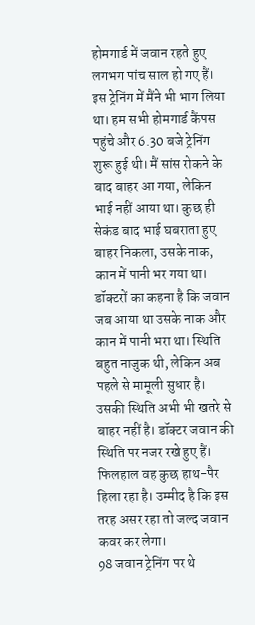होमगार्ड में जवान रहते हुए लगभग पांच साल हो गए हैं। इस ट्रेनिंग में मैंने भी भाग लिया था। हम सभी होमगार्ड कैंपस पहुंचे और 6.30 बजे ट्रेनिंग शुरू हुई थी। मैं सांस रोकने के बाद बाहर आ गया, लेकिन भाई नहीं आया था। कुछ ही सेकंड बाद भाई घबराता हुए बाहर निकला, उसके नाक, कान में पानी भर गया था।
डॉक्टरों का कहना है कि जवान जब आया था उसके नाक और कान में पानी भरा था। स्थिति बहुत नाजुक थी, लेकिन अब पहले से मामूली सुधार है। उसकी स्थिति अभी भी खतरे से बाहर नहीं है। डॉक्टर जवान की स्थिति पर नजर रखे हुए हैं। फिलहाल वह कुछ हाथ-पैर हिला रहा है। उम्मीद है कि इस तरह असर रहा तो जल्द जवान कवर कर लेगा।
98 जवान ट्रेनिंग पर थे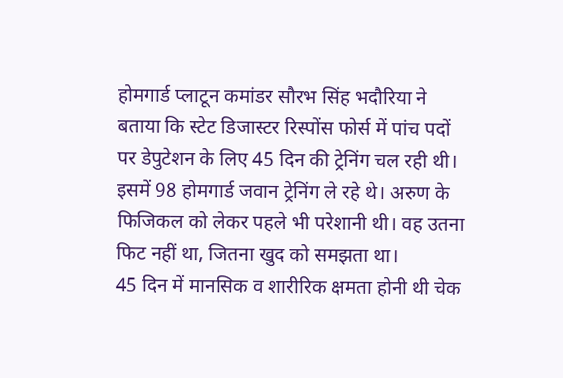होमगार्ड प्लाटून कमांडर सौरभ सिंह भदौरिया ने बताया कि स्टेट डिजास्टर रिस्पोंस फोर्स में पांच पदों पर डेपुटेशन के लिए 45 दिन की ट्रेनिंग चल रही थी। इसमें 98 होमगार्ड जवान ट्रेनिंग ले रहे थे। अरुण के फिजिकल को लेकर पहले भी परेशानी थी। वह उतना फिट नहीं था, जितना खुद को समझता था।
45 दिन में मानसिक व शारीरिक क्षमता होनी थी चेक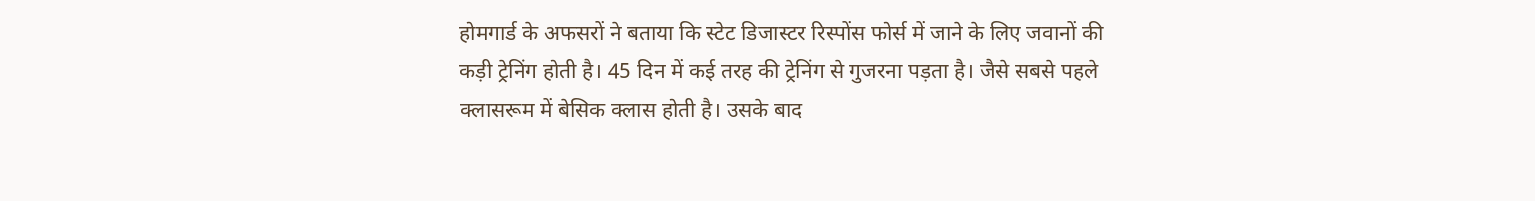होमगार्ड के अफसरों ने बताया कि स्टेट डिजास्टर रिस्पोंस फोर्स में जाने के लिए जवानों की कड़ी ट्रेनिंग होती है। 45 दिन में कई तरह की ट्रेनिंग से गुजरना पड़ता है। जैसे सबसे पहले क्लासरूम में बेसिक क्लास होती है। उसके बाद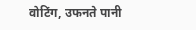वोटिंग, उफनते पानी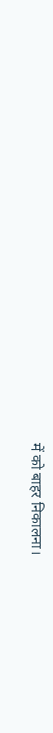में को बाहर निकालना।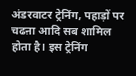अंडरवाटर ट्रेनिंग, पहाड़ों पर चढऩा आदि सब शामिल होता है। इस ट्रेनिंग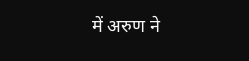में अरुण ने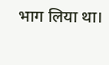भाग लिया था।